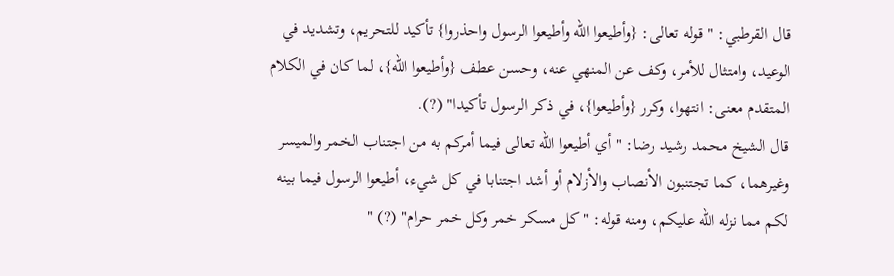قال القرطبي: " قوله تعالى: {وأطيعوا الله وأطيعوا الرسول واحذروا} تأكيد للتحريم، وتشديد في الوعيد، وامتثال للأمر، وكف عن المنهي عنه، وحسن عطف {وأطيعوا الله}، لما كان في الكلام المتقدم معنى: انتهوا، وكرر {وأطيعوا}، في ذكر الرسول تأكيدا" (?).
قال الشيخ محمد رشيد رضا: " أي أطيعوا الله تعالى فيما أمركم به من اجتناب الخمر والميسر وغيرهما، كما تجتنبون الأنصاب والأزلام أو أشد اجتنابا في كل شيء، أطيعوا الرسول فيما بينه لكم مما نزله الله عليكم، ومنه قوله: " كل مسكر خمر وكل خمر حرام" (?) "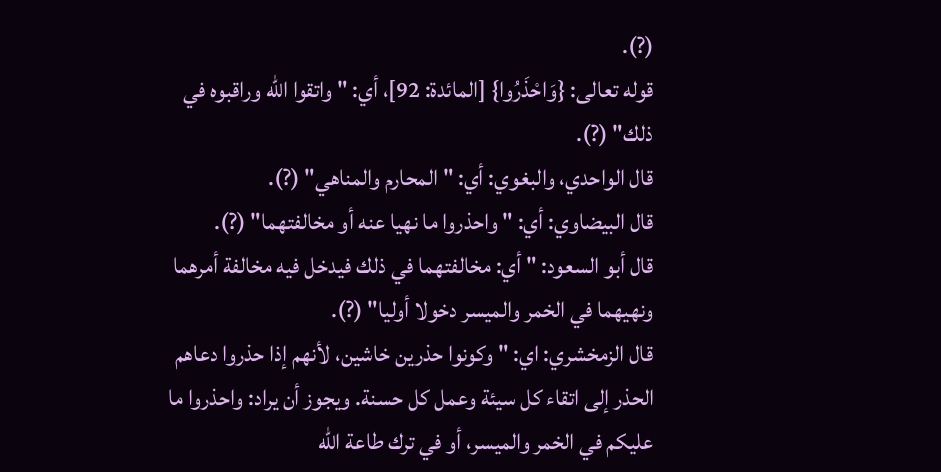(?).
قوله تعالى: {وَاحْذَرُوا} [المائدة: 92]، أي: " واتقوا الله وراقبوه في ذلك" (?).
قال الواحدي، والبغوي: أي: " المحارم والمناهي" (?).
قال البيضاوي: أي: " واحذروا ما نهيا عنه أو مخالفتهما" (?).
قال أبو السعود: " أي: مخالفتهما في ذلك فيدخل فيه مخالفة أمرهما ونهيهما في الخمر والميسر دخولا أوليا" (?).
قال الزمخشري: اي: " وكونوا حذرين خاشين، لأنهم إذا حذروا دعاهم الحذر إلى اتقاء كل سيئة وعمل كل حسنة. ويجوز أن يراد: واحذروا ما عليكم في الخمر والميسر، أو في ترك طاعة الله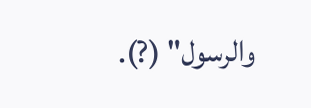والرسول" (?).